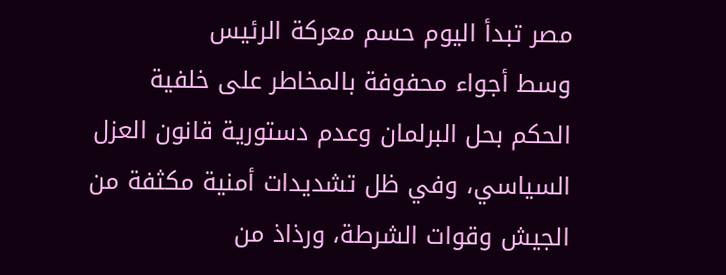مصر تبدأ اليوم حسم معركة الرئيس
وسط أجواء محفوفة بالمخاطر على خلفية الحكم بحل البرلمان وعدم دستورية قانون العزل السياسي، وفي ظل تشديدات أمنية مكثفة من الجيش وقوات الشرطة، ورذاذ من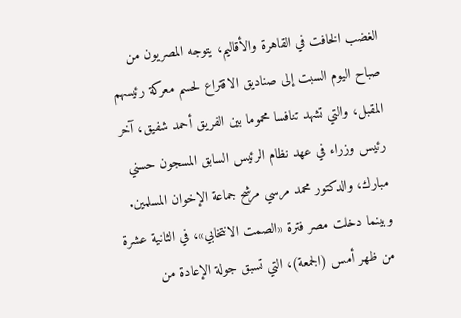الغضب الخافت في القاهرة والأقاليم، يتوجه المصريون من صباح اليوم السبت إلى صناديق الاقتراع لحسم معركة رئيسهم المقبل، والتي تشهد تنافسا محموما بين الفريق أحمد شفيق، آخر رئيس وزراء في عهد نظام الرئيس السابق المسجون حسني مبارك، والدكتور محمد مرسي مرشح جماعة الإخوان المسلمين.
وبينما دخلت مصر فترة «الصمت الانتخابي»، في الثانية عشرة من ظهر أمس (الجمعة)، التي تسبق جولة الإعادة من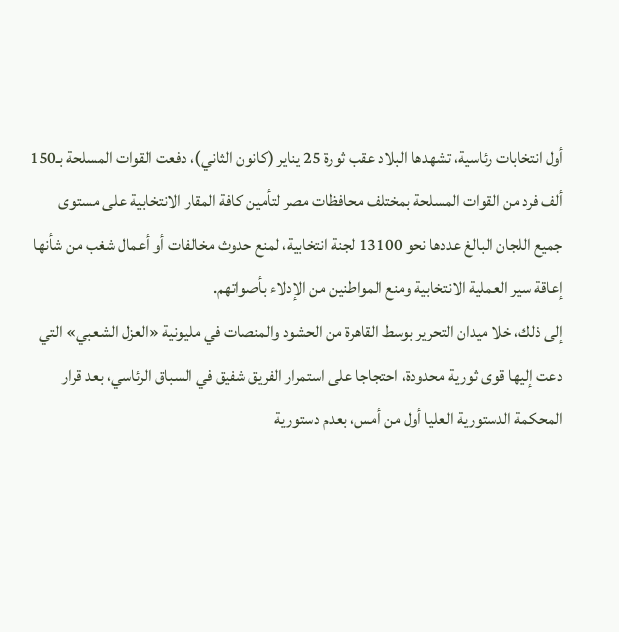أول انتخابات رئاسية، تشهدها البلاد عقب ثورة 25 يناير (كانون الثاني)، دفعت القوات المسلحة بـ150 ألف فرد من القوات المسلحة بمختلف محافظات مصر لتأمين كافة المقار الانتخابية على مستوى جميع اللجان البالغ عددها نحو 13100 لجنة انتخابية، لمنع حدوث مخالفات أو أعمال شغب من شأنها إعاقة سير العملية الانتخابية ومنع المواطنين من الإدلاء بأصواتهم.
إلى ذلك، خلا ميدان التحرير بوسط القاهرة من الحشود والمنصات في مليونية «العزل الشعبي» التي دعت إليها قوى ثورية محدودة، احتجاجا على استمرار الفريق شفيق في السباق الرئاسي، بعد قرار المحكمة الدستورية العليا أول من أمس، بعدم دستورية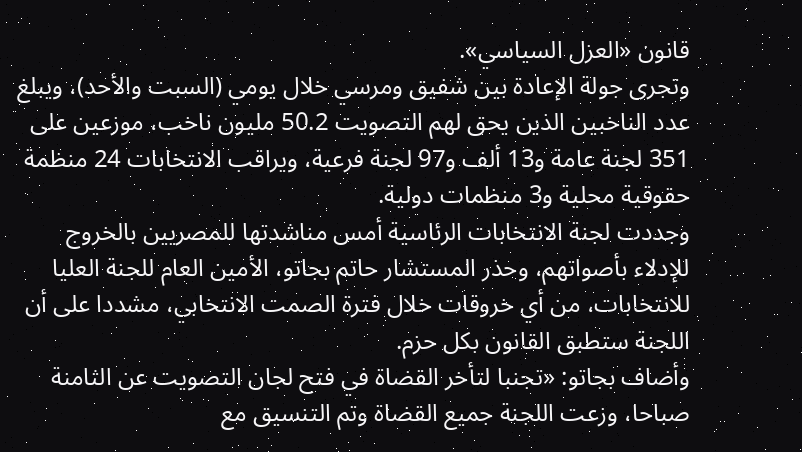قانون «العزل السياسي».
وتجرى جولة الإعادة بين شفيق ومرسي خلال يومي (السبت والأحد)، ويبلغ عدد الناخبين الذين يحق لهم التصويت 50.2 مليون ناخب، موزعين على 351 لجنة عامة و13 ألف و97 لجنة فرعية، ويراقب الانتخابات 24 منظمة حقوقية محلية و3 منظمات دولية.
وجددت لجنة الانتخابات الرئاسية أمس مناشدتها للمصريين بالخروج للإدلاء بأصواتهم، وحذر المستشار حاتم بجاتو، الأمين العام للجنة العليا للانتخابات، من أي خروقات خلال فترة الصمت الانتخابي، مشددا على أن اللجنة ستطبق القانون بكل حزم.
وأضاف بجاتو: «تجنبا لتأخر القضاة في فتح لجان التصويت عن الثامنة صباحا، وزعت اللجنة جميع القضاة وتم التنسيق مع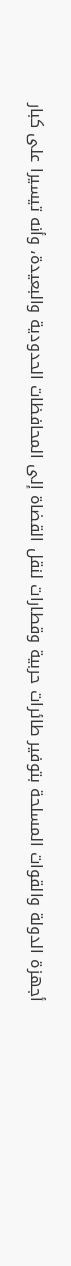أجهزة الدولة والقوات المسلحة بتوفير طائرات حربية وقطارات لنقل القضاة إلى المحافظات الحدودية والبعيدة، وأنه تيسيرا على كبار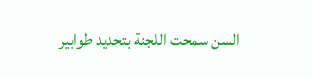السن سمحت اللجنة بتحديد طوابير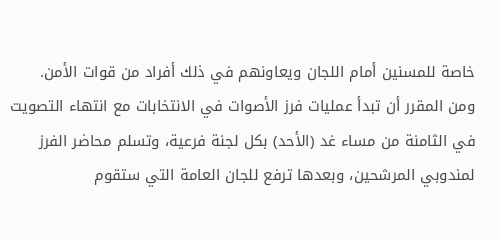خاصة للمسنين أمام اللجان ويعاونهم في ذلك أفراد من قوات الأمن.
ومن المقرر أن تبدأ عمليات فرز الأصوات في الانتخابات مع انتهاء التصويت في الثامنة من مساء غد (الأحد) بكل لجنة فرعية، وتسلم محاضر الفرز لمندوبي المرشحين، وبعدها ترفع للجان العامة التي ستقوم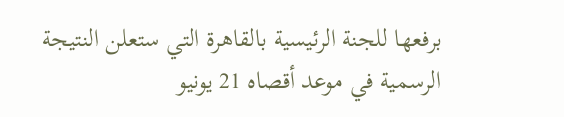برفعها للجنة الرئيسية بالقاهرة التي ستعلن النتيجة الرسمية في موعد أقصاه 21 يونيو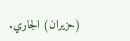(حزيران) الجاري.